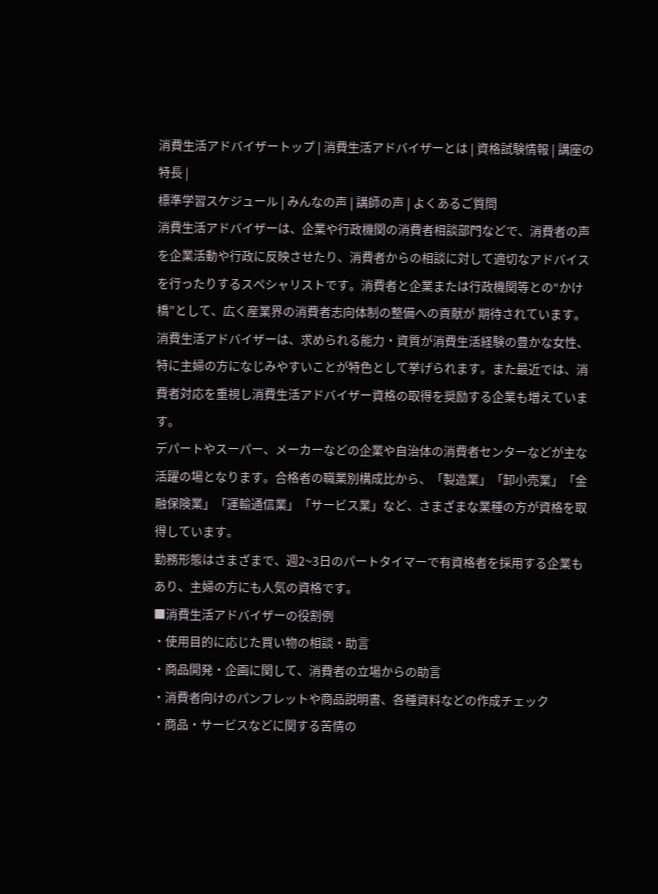消費生活アドバイザートップ | 消費生活アドバイザーとは | 資格試験情報 | 講座の特長 |
標準学習スケジュール | みんなの声 | 講師の声 | よくあるご質問
消費生活アドバイザーは、企業や行政機関の消費者相談部門などで、消費者の声を企業活動や行政に反映させたり、消費者からの相談に対して適切なアドバイスを行ったりするスペシャリストです。消費者と企業または行政機関等との“かけ橋”として、広く産業界の消費者志向体制の整備への貢献が 期待されています。
消費生活アドバイザーは、求められる能力・資質が消費生活経験の豊かな女性、特に主婦の方になじみやすいことが特色として挙げられます。また最近では、消費者対応を重視し消費生活アドバイザー資格の取得を奨励する企業も増えています。
デパートやスーパー、メーカーなどの企業や自治体の消費者センターなどが主な活躍の場となります。合格者の職業別構成比から、「製造業」「卸小売業」「金融保険業」「運輸通信業」「サービス業」など、さまざまな業種の方が資格を取得しています。
勤務形態はさまざまで、週2~3日のパートタイマーで有資格者を採用する企業もあり、主婦の方にも人気の資格です。
■消費生活アドバイザーの役割例
・使用目的に応じた買い物の相談・助言
・商品開発・企画に関して、消費者の立場からの助言
・消費者向けのパンフレットや商品説明書、各種資料などの作成チェック
・商品・サービスなどに関する苦情の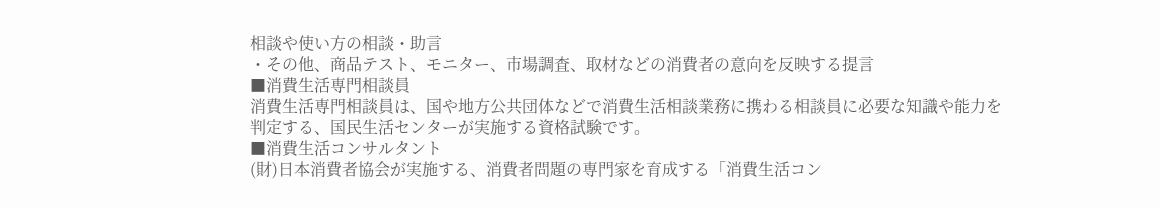相談や使い方の相談・助言
・その他、商品テスト、モニター、市場調査、取材などの消費者の意向を反映する提言
■消費生活専門相談員
消費生活専門相談員は、国や地方公共団体などで消費生活相談業務に携わる相談員に必要な知識や能力を判定する、国民生活センターが実施する資格試験です。
■消費生活コンサルタント
(財)日本消費者協会が実施する、消費者問題の専門家を育成する「消費生活コン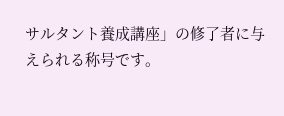サルタント養成講座」の修了者に与えられる称号です。